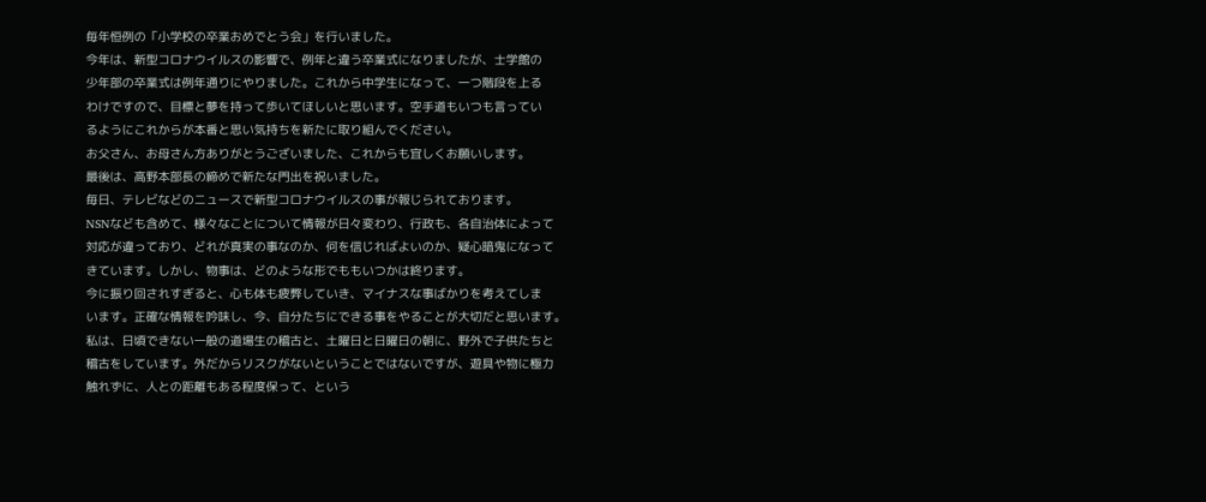毎年恒例の「小学校の卒業おめでとう会」を行いました。
今年は、新型コロナウイルスの影響で、例年と違う卒業式になりましたが、士学館の
少年部の卒業式は例年通りにやりました。これから中学生になって、一つ階段を上る
わけですので、目標と夢を持って歩いてほしいと思います。空手道もいつも言ってい
るようにこれからが本番と思い気持ちを新たに取り組んでください。
お父さん、お母さん方ありがとうございました、これからも宜しくお願いします。
最後は、高野本部長の締めで新たな門出を祝いました。
毎日、テレビなどのニュースで新型コロナウイルスの事が報じられております。
NSNなども含めて、様々なことについて情報が日々変わり、行政も、各自治体によって
対応が違っており、どれが真実の事なのか、何を信じればよいのか、疑心暗鬼になって
きています。しかし、物事は、どのような形でももいつかは終ります。
今に振り回されすぎると、心も体も疲弊していき、マイナスな事ばかりを考えてしま
います。正確な情報を吟味し、今、自分たちにできる事をやることが大切だと思います。
私は、日頃できない一般の道場生の稽古と、土曜日と日曜日の朝に、野外で子供たちと
稽古をしています。外だからリスクがないということではないですが、遊具や物に極力
触れずに、人との距離もある程度保って、という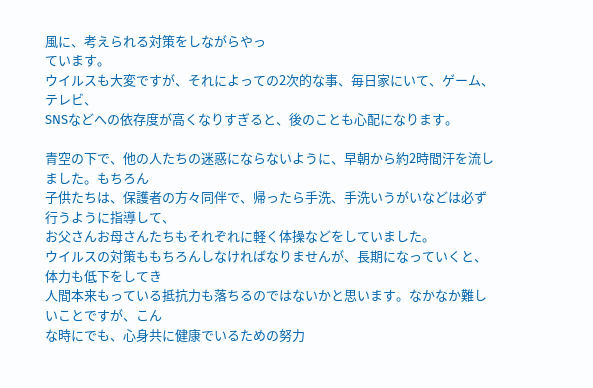風に、考えられる対策をしながらやっ
ています。
ウイルスも大変ですが、それによっての2次的な事、毎日家にいて、ゲーム、テレビ、
SNSなどへの依存度が高くなりすぎると、後のことも心配になります。

青空の下で、他の人たちの迷惑にならないように、早朝から約2時間汗を流しました。もちろん
子供たちは、保護者の方々同伴で、帰ったら手洗、手洗いうがいなどは必ず行うように指導して、
お父さんお母さんたちもそれぞれに軽く体操などをしていました。
ウイルスの対策ももちろんしなければなりませんが、長期になっていくと、体力も低下をしてき
人間本来もっている抵抗力も落ちるのではないかと思います。なかなか難しいことですが、こん
な時にでも、心身共に健康でいるための努力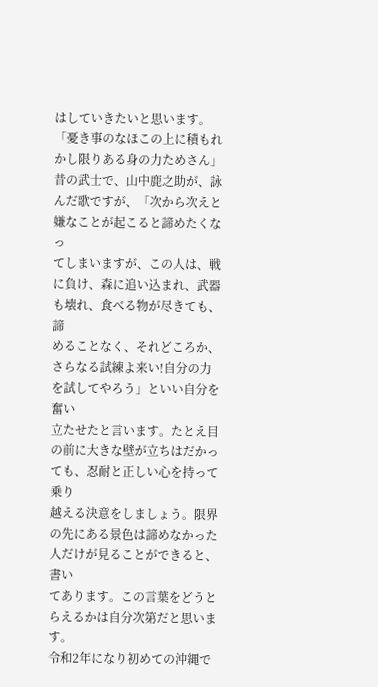はしていきたいと思います。
「憂き事のなほこの上に積もれかし限りある身の力ためさん」
昔の武士で、山中鹿之助が、詠んだ歌ですが、「次から次えと嫌なことが起こると諦めたくなっ
てしまいますが、この人は、戦に負け、森に追い込まれ、武器も壊れ、食べる物が尽きても、諦
めることなく、それどころか、さらなる試練よ来い!自分の力を試してやろう」といい自分を奮い
立たせたと言います。たとえ目の前に大きな壁が立ちはだかっても、忍耐と正しい心を持って乗り
越える決意をしましょう。限界の先にある景色は諦めなかった人だけが見ることができると、書い
てあります。この言葉をどうとらえるかは自分次第だと思います。
令和2年になり初めての沖縄で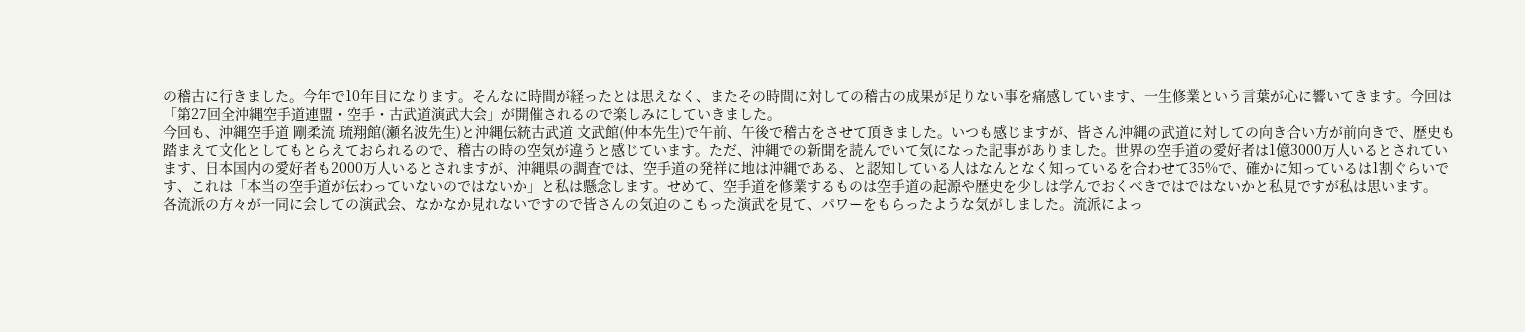の稽古に行きました。今年で10年目になります。そんなに時間が経ったとは思えなく、またその時間に対しての稽古の成果が足りない事を痛感しています、一生修業という言葉が心に響いてきます。今回は「第27回全沖縄空手道連盟・空手・古武道演武大会」が開催されるので楽しみにしていきました。
今回も、沖縄空手道 剛柔流 琉翔館(瀬名波先生)と沖縄伝統古武道 文武館(仲本先生)で午前、午後で稽古をさせて頂きました。いつも感じますが、皆さん沖縄の武道に対しての向き合い方が前向きで、歴史も踏まえて文化としてもとらえておられるので、稽古の時の空気が違うと感じています。ただ、沖縄での新聞を読んでいて気になった記事がありました。世界の空手道の愛好者は1億3000万人いるとされています、日本国内の愛好者も2000万人いるとされますが、沖縄県の調査では、空手道の発祥に地は沖縄である、と認知している人はなんとなく知っているを合わせて35%で、確かに知っているは1割ぐらいです、これは「本当の空手道が伝わっていないのではないか」と私は懸念します。せめて、空手道を修業するものは空手道の起源や歴史を少しは学んでおくべきではではないかと私見ですが私は思います。
各流派の方々が一同に会しての演武会、なかなか見れないですので皆さんの気迫のこもった演武を見て、パワーをもらったような気がしました。流派によっ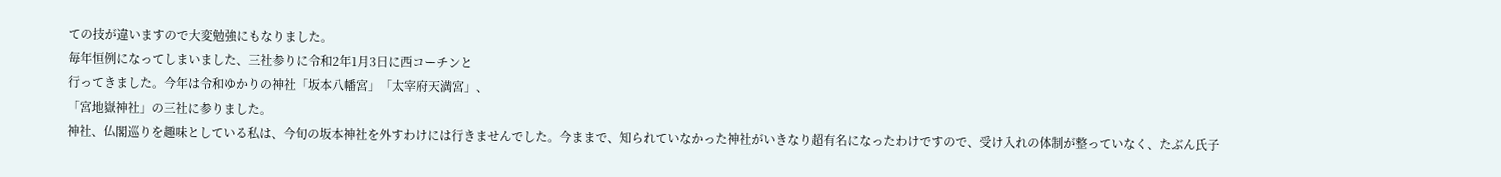ての技が違いますので大変勉強にもなりました。
毎年恒例になってしまいました、三社参りに令和2年1月3日に西コーチンと
行ってきました。今年は令和ゆかりの神社「坂本八幡宮」「太宰府天満宮」、
「宮地嶽神社」の三社に参りました。
神社、仏閣巡りを趣味としている私は、今旬の坂本神社を外すわけには行きませんでした。今ままで、知られていなかった神社がいきなり超有名になったわけですので、受け入れの体制が整っていなく、たぶん氏子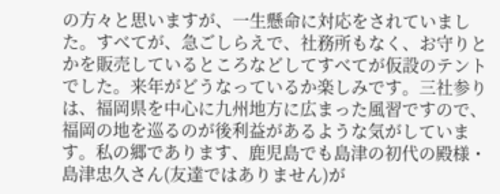の方々と思いますが、一生懸命に対応をされていました。すべてが、急ごしらえで、社務所もなく、お守りとかを販売しているところなどしてすべてが仮設のテントでした。来年がどうなっているか楽しみです。三社参りは、福岡県を中心に九州地方に広まった風習ですので、福岡の地を巡るのが後利益があるような気がしています。私の郷であります、鹿児島でも島津の初代の殿様・島津忠久さん(友達ではありません)が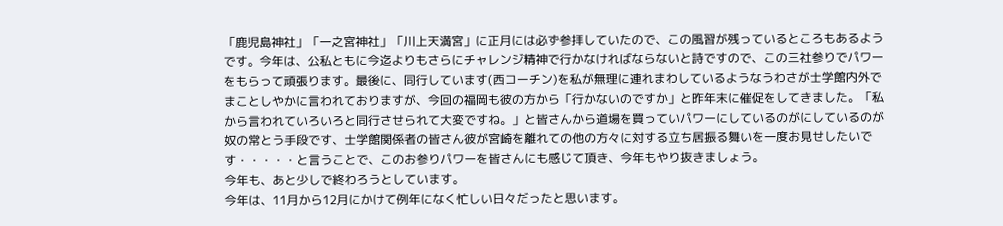「鹿児島神社」「一之宮神社」「川上天満宮」に正月には必ず参拝していたので、この風習が残っているところもあるようです。今年は、公私ともに今迄よりもさらにチャレンジ精神で行かなければならないと詩ですので、この三社参りでパワーをもらって頑張ります。最後に、同行しています(西コーチン)を私が無理に連れまわしているようなうわさが士学館内外でまことしやかに言われておりますが、今回の福岡も彼の方から「行かないのですか」と昨年末に催促をしてきました。「私から言われていろいろと同行させられて大変ですね。」と皆さんから道場を買っていパワーにしているのがにしているのが奴の常とう手段です、士学館関係者の皆さん彼が宮崎を離れての他の方々に対する立ち居振る舞いを一度お見せしたいです・・・・・と言うことで、このお参りパワーを皆さんにも感じて頂き、今年もやり抜きましょう。
今年も、あと少しで終わろうとしています。
今年は、11月から12月にかけて例年になく忙しい日々だったと思います。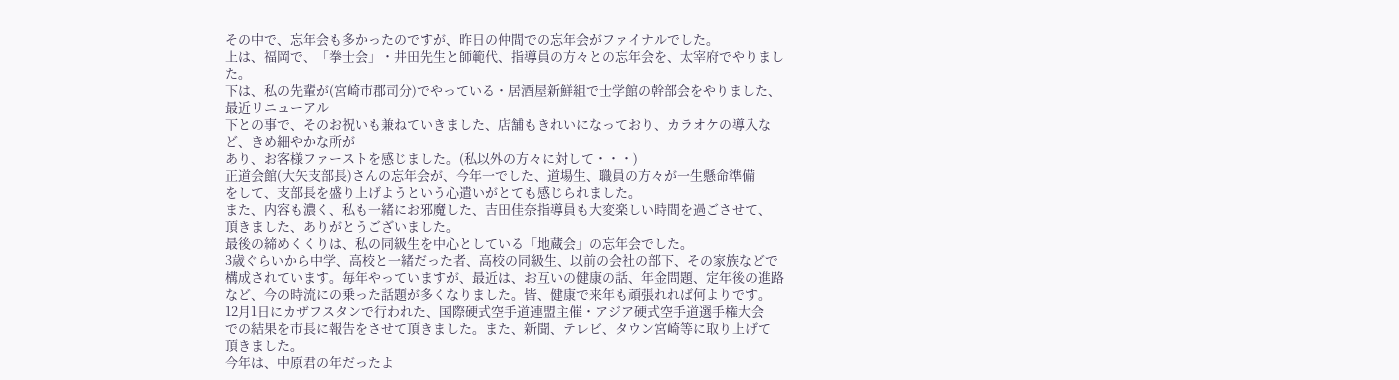その中で、忘年会も多かったのですが、昨日の仲間での忘年会がファイナルでした。
上は、福岡で、「拳士会」・井田先生と師範代、指導員の方々との忘年会を、太宰府でやりました。
下は、私の先輩が(宮崎市郡司分)でやっている・居酒屋新鮮組で士学館の幹部会をやりました、最近リニューアル
下との事で、そのお祝いも兼ねていきました、店舗もきれいになっており、カラオケの導入など、きめ細やかな所が
あり、お客様ファーストを感じました。(私以外の方々に対して・・・)
正道会館(大矢支部長)さんの忘年会が、今年一でした、道場生、職員の方々が一生懸命準備
をして、支部長を盛り上げようという心遣いがとても感じられました。
また、内容も濃く、私も一緒にお邪魔した、吉田佳奈指導員も大変楽しい時間を過ごさせて、
頂きました、ありがとうございました。
最後の締めくくりは、私の同級生を中心としている「地蔵会」の忘年会でした。
3歳ぐらいから中学、高校と一緒だった者、高校の同級生、以前の会社の部下、その家族などで
構成されています。毎年やっていますが、最近は、お互いの健康の話、年金問題、定年後の進路
など、今の時流にの乗った話題が多くなりました。皆、健康で来年も頑張れれば何よりです。
12月1日にカザフスタンで行われた、国際硬式空手道連盟主催・アジア硬式空手道選手権大会
での結果を市長に報告をさせて頂きました。また、新聞、テレビ、タウン宮崎等に取り上げて
頂きました。
今年は、中原君の年だったよ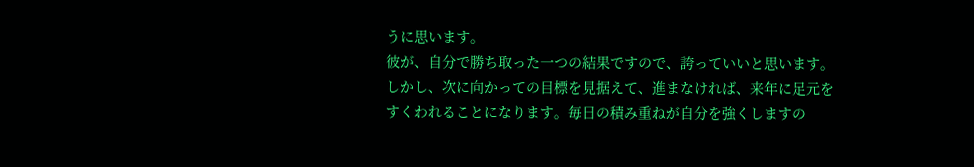うに思います。
彼が、自分で勝ち取った一つの結果ですので、誇っていいと思います。
しかし、次に向かっての目標を見据えて、進まなければ、来年に足元を
すくわれることになります。毎日の積み重ねが自分を強くしますの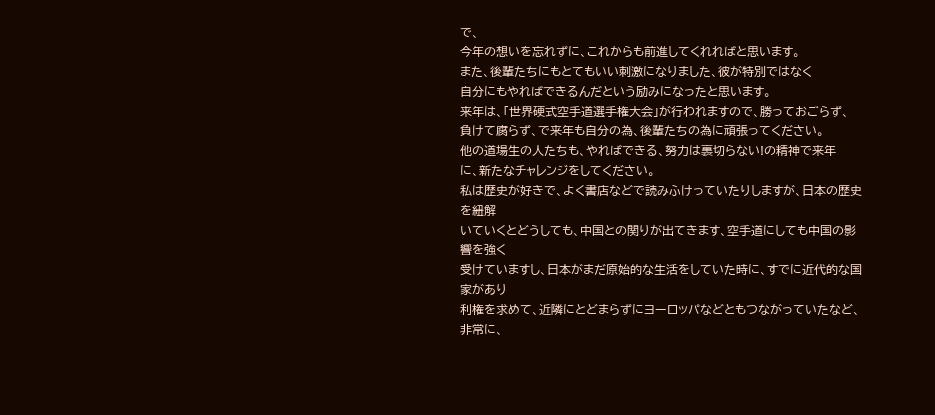で、
今年の想いを忘れずに、これからも前進してくれればと思います。
また、後輩たちにもとてもいい刺激になりました、彼が特別ではなく
自分にもやればできるんだという励みになったと思います。
来年は、「世界硬式空手道選手権大会」が行われますので、勝っておごらず、
負けて腐らず、で来年も自分の為、後輩たちの為に頑張ってください。
他の道場生の人たちも、やればできる、努力は裏切らない!の精神で来年
に、新たなチャレンジをしてください。
私は歴史が好きで、よく書店などで読みふけっていたりしますが、日本の歴史を紐解
いていくとどうしても、中国との関りが出てきます、空手道にしても中国の影響を強く
受けていますし、日本がまだ原始的な生活をしていた時に、すでに近代的な国家があり
利権を求めて、近隣にとどまらずにヨーロッパなどともつながっていたなど、非常に、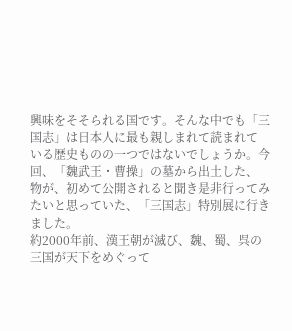興味をそそられる国です。そんな中でも「三国志」は日本人に最も親しまれて読まれて
いる歴史ものの一つではないでしょうか。今回、「魏武王・曹操」の墓から出土した、
物が、初めて公開されると聞き是非行ってみたいと思っていた、「三国志」特別展に行き
ました。
約2000年前、漢王朝が滅び、魏、蜀、呉の三国が天下をめぐって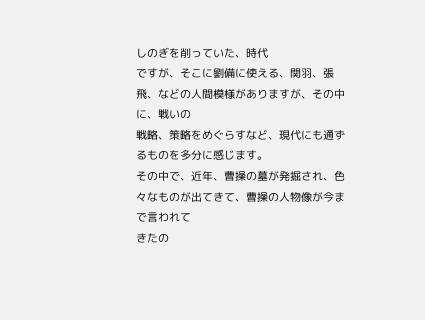しのぎを削っていた、時代
ですが、そこに劉備に使える、関羽、張飛、などの人間模様がありますが、その中に、戦いの
戦略、策略をめぐらすなど、現代にも通ずるものを多分に感じます。
その中で、近年、曹操の墓が発掘され、色々なものが出てきて、曹操の人物像が今まで言われて
きたの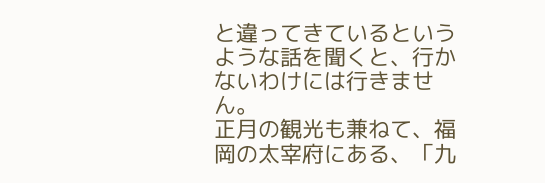と違ってきているというような話を聞くと、行かないわけには行きません。
正月の観光も兼ねて、福岡の太宰府にある、「九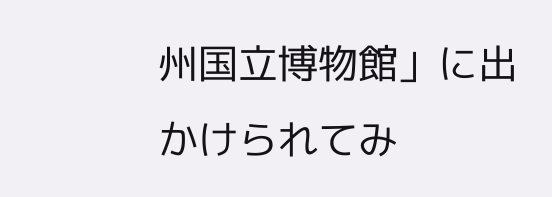州国立博物館」に出かけられてみ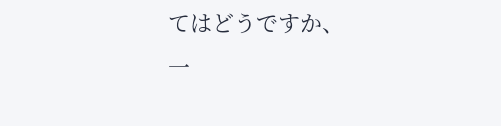てはどうですか、
一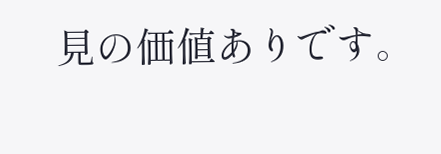見の価値ありです。